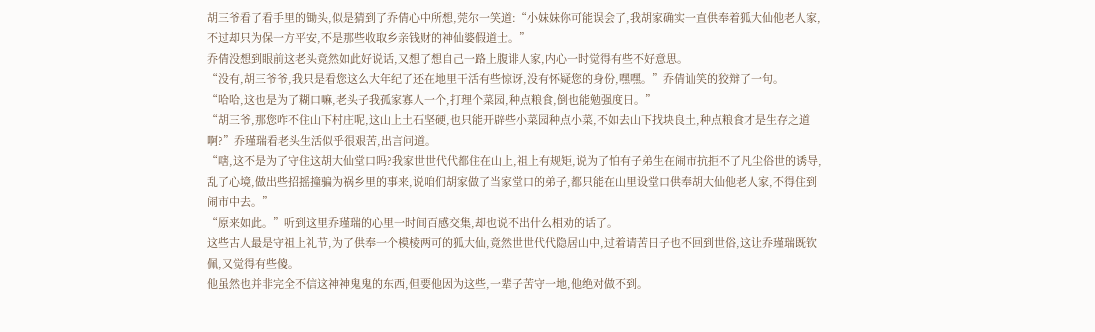胡三爷看了看手里的锄头,似是猜到了乔倩心中所想,莞尔一笑道:“小妹妹你可能误会了,我胡家确实一直供奉着狐大仙他老人家,不过却只为保一方平安,不是那些收取乡亲钱财的神仙婆假道士。”
乔倩没想到眼前这老头竟然如此好说话,又想了想自己一路上腹诽人家,内心一时觉得有些不好意思。
“没有,胡三爷爷,我只是看您这么大年纪了还在地里干活有些惊讶,没有怀疑您的身份,嘿嘿。”乔倩讪笑的狡辩了一句。
“哈哈,这也是为了糊口嘛,老头子我孤家寡人一个,打理个菜园,种点粮食,倒也能勉强度日。”
“胡三爷,那您咋不住山下村庄呢,这山上土石坚硬,也只能开辟些小菜园种点小菜,不如去山下找块良土,种点粮食才是生存之道啊?”乔瑾瑞看老头生活似乎很艰苦,出言问道。
“嗐,这不是为了守住这胡大仙堂口吗?我家世世代代都住在山上,祖上有规矩,说为了怕有子弟生在闹市抗拒不了凡尘俗世的诱导,乱了心境,做出些招摇撞骗为祸乡里的事来,说咱们胡家做了当家堂口的弟子,都只能在山里设堂口供奉胡大仙他老人家,不得住到闹市中去。”
“原来如此。”听到这里乔瑾瑞的心里一时间百感交集,却也说不出什么相劝的话了。
这些古人最是守祖上礼节,为了供奉一个模棱两可的狐大仙,竟然世世代代隐居山中,过着请苦日子也不回到世俗,这让乔瑾瑞既钦佩,又觉得有些傻。
他虽然也并非完全不信这神神鬼鬼的东西,但要他因为这些,一辈子苦守一地,他绝对做不到。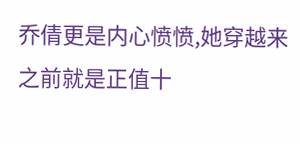乔倩更是内心愤愤,她穿越来之前就是正值十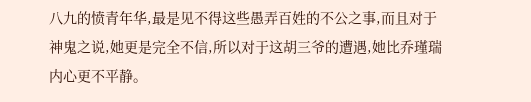八九的愤青年华,最是见不得这些愚弄百姓的不公之事,而且对于神鬼之说,她更是完全不信,所以对于这胡三爷的遭遇,她比乔瑾瑞内心更不平静。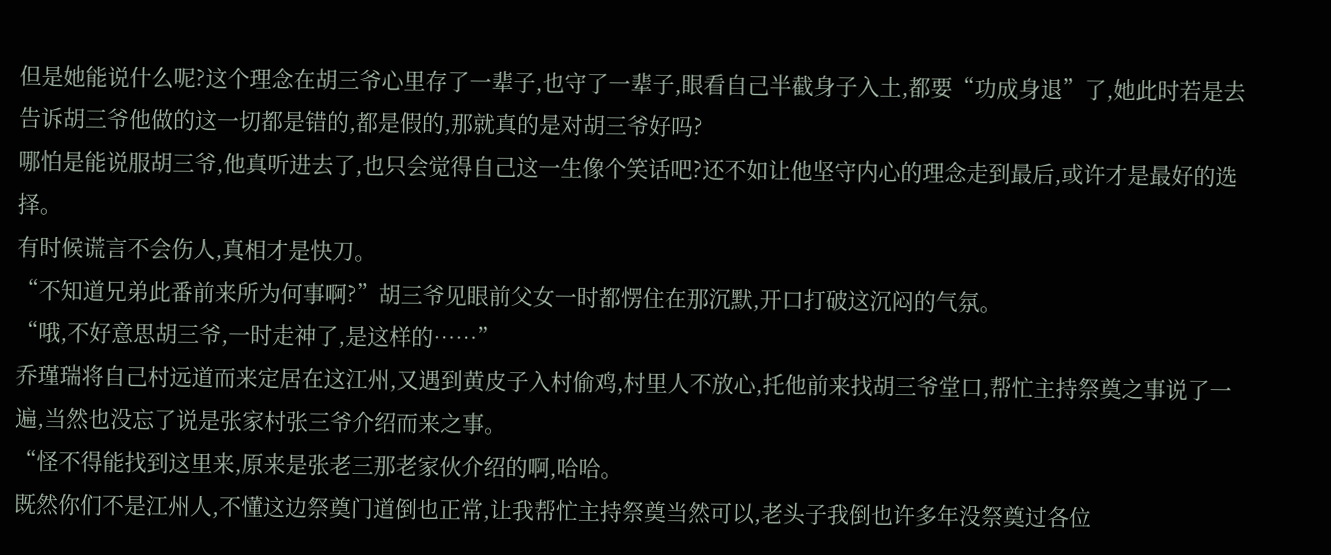但是她能说什么呢?这个理念在胡三爷心里存了一辈子,也守了一辈子,眼看自己半截身子入土,都要“功成身退”了,她此时若是去告诉胡三爷他做的这一切都是错的,都是假的,那就真的是对胡三爷好吗?
哪怕是能说服胡三爷,他真听进去了,也只会觉得自己这一生像个笑话吧?还不如让他坚守内心的理念走到最后,或许才是最好的选择。
有时候谎言不会伤人,真相才是快刀。
“不知道兄弟此番前来所为何事啊?”胡三爷见眼前父女一时都愣住在那沉默,开口打破这沉闷的气氛。
“哦,不好意思胡三爷,一时走神了,是这样的……”
乔瑾瑞将自己村远道而来定居在这江州,又遇到黄皮子入村偷鸡,村里人不放心,托他前来找胡三爷堂口,帮忙主持祭奠之事说了一遍,当然也没忘了说是张家村张三爷介绍而来之事。
“怪不得能找到这里来,原来是张老三那老家伙介绍的啊,哈哈。
既然你们不是江州人,不懂这边祭奠门道倒也正常,让我帮忙主持祭奠当然可以,老头子我倒也许多年没祭奠过各位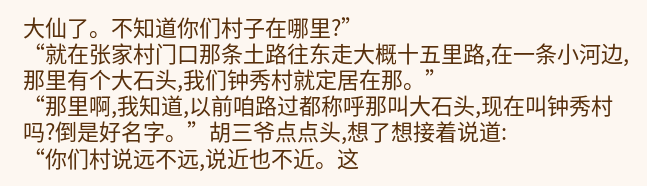大仙了。不知道你们村子在哪里?”
“就在张家村门口那条土路往东走大概十五里路,在一条小河边,那里有个大石头,我们钟秀村就定居在那。”
“那里啊,我知道,以前咱路过都称呼那叫大石头,现在叫钟秀村吗?倒是好名字。”胡三爷点点头,想了想接着说道:
“你们村说远不远,说近也不近。这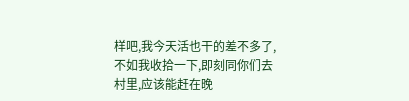样吧,我今天活也干的差不多了,不如我收拾一下,即刻同你们去村里,应该能赶在晚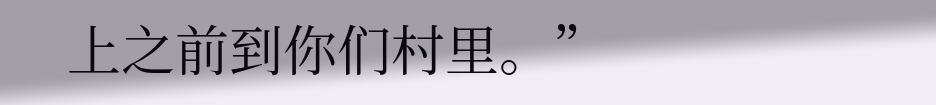上之前到你们村里。”